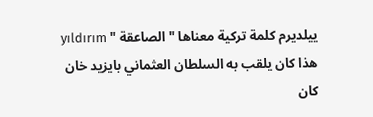ييلديرم كلمة تركية معناها " الصاعقة " yıldırım
هذا كان يلقب به السلطان العثماني بايزيد خان كان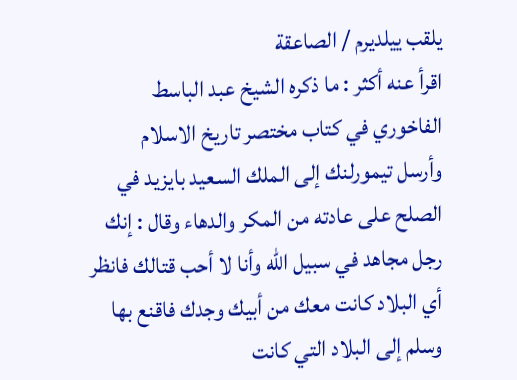يلقب ييلديرم / الصاعقة
اقرأ عنه أكثر : ما ذكره الشيخ عبد الباسط الفاخوري في كتاب مختصر تاريخ الاسلام
وأرسل تيمورلنك إلى الملك السعيد بايزيد في الصلح على عادته من المكر والدهاء وقال : إنك رجل مجاهد في سبيل الله وأنا لا أحب قتالك فانظر أي البلاد كانت معك من أبيك وجدك فاقنع بها وسلم إلى البلاد التي كانت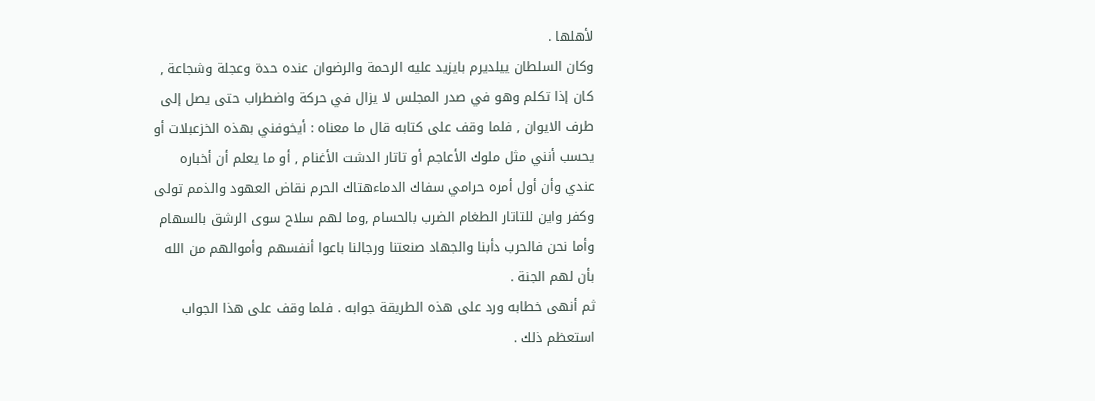لأهلها .
وكان السلطان ييلديرم بايزيد عليه الرحمة والرضوان عنده حدة وعجلة وشجاعة ,
كان إذا تكلم وهو في صدر المجلس لا يزال في حركة واضطراب حتى يصل إلى طرف الايوان , فلما وقف على كتابه قال ما معناه : أيخوفني بهذه الخزعبلات أو يحسب أنني مثل ملوك الأعاجم أو تاتار الدشت الأغنام , أو ما يعلم أن أخباره عندي وأن أول أمره حرامي سفاك الدماءهتاك الحرم نقاض العهود والذمم تولى وكفر واين للتاتار الطغام الضرب بالحسام ,وما لهم سلاح سوى الرشق بالسهام وأما نحن فالحرب دأبنا والجهاد صنعتنا ورجالنا باعوا أنفسهم وأموالهم من الله بأن لهم الجنة .
ثم أنهى خطابه ورد على هذه الطريقة جوابه . فلما وقف على هذا الجواب استعظم ذلك .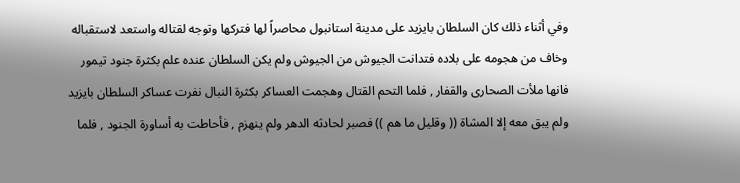وفي أثناء ذلك كان السلطان بايزيد على مدينة استانبول محاصراً لها فتركها وتوجه لقتاله واستعد لاستقباله وخاف من هجومه على بلاده فتدانت الجيوش من الجيوش ولم يكن السلطان عنده علم بكثرة جنود تيمور فانها ملأت الصحارى والقفار , فلما التحم القتال وهجمت العساكر بكثرة النبال نفرت عساكر السلطان بايزيد ولم يبق معه إلا المشاة (( وقليل ما هم )) فصبر لحادثه الدهر ولم ينهزم , فأحاطت به أساورة الجنود , فلما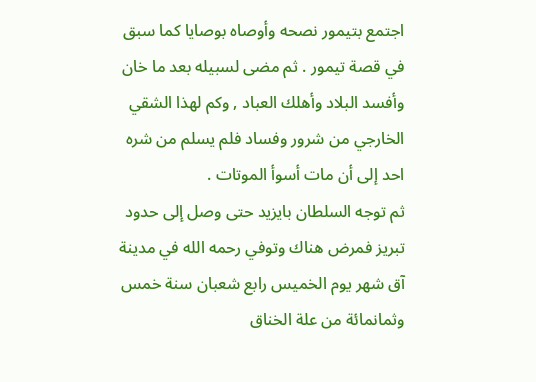اجتمع بتيمور نصحه وأوصاه بوصايا كما سبق في قصة تيمور . ثم مضى لسبيله بعد ما خان وأفسد البلاد وأهلك العباد , وكم لهذا الشقي الخارجي من شرور وفساد فلم يسلم من شره احد إلى أن مات أسوأ الموتات .
ثم توجه السلطان بايزيد حتى وصل إلى حدود تبريز فمرض هناك وتوفي رحمه الله في مدينة آق شهر يوم الخميس رابع شعبان سنة خمس وثمانمائة من علة الخناق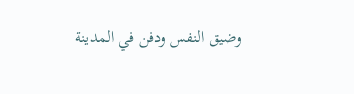وضيق النفس ودفن في المدينة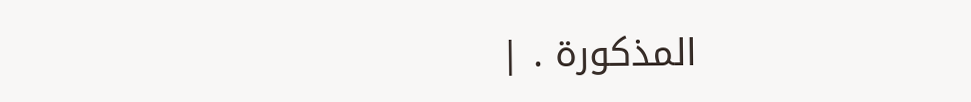المذكورة . |